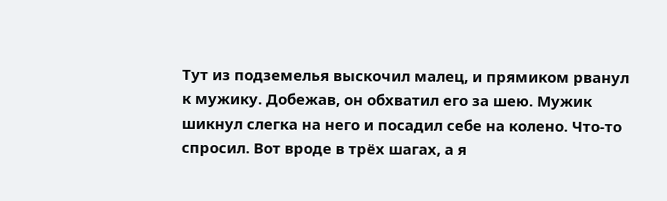Тут из подземелья выскочил малец, и прямиком рванул к мужику. Добежав, он обхватил его за шею. Мужик шикнул слегка на него и посадил себе на колено. Что-то спросил. Вот вроде в трёх шагах, а я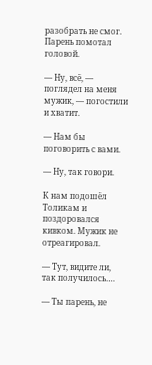разобрать не смог. Парень помотал головой.

— Ну, всё, — поглядел на меня мужик, — погостили и хватит.

— Нам бы поговорить с вами.

— Ну, так говори.

К нам подошёл Толикам и поздоровался кивком. Мужик не отреагировал.

— Тут, видите ли, так получилось….

— Ты парень, не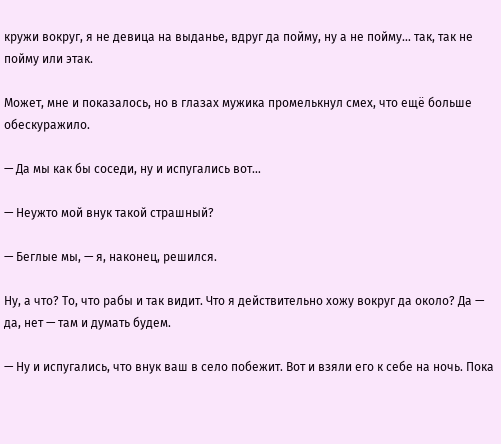кружи вокруг, я не девица на выданье, вдруг да пойму, ну а не пойму… так, так не пойму или этак.

Может, мне и показалось, но в глазах мужика промелькнул смех, что ещё больше обескуражило.

— Да мы как бы соседи, ну и испугались вот…

— Неужто мой внук такой страшный?

— Беглые мы, — я, наконец, решился.

Ну, а что? То, что рабы и так видит. Что я действительно хожу вокруг да около? Да — да, нет — там и думать будем.

— Ну и испугались, что внук ваш в село побежит. Вот и взяли его к себе на ночь. Пока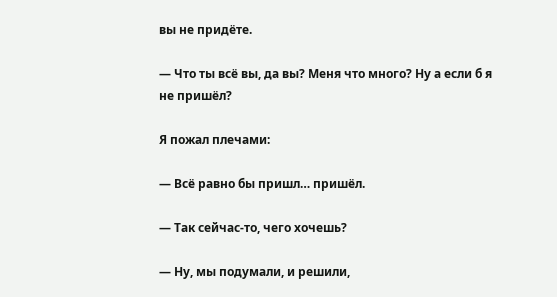вы не придёте.

— Что ты всё вы, да вы? Меня что много? Ну а если б я не пришёл?

Я пожал плечами:

— Всё равно бы пришл… пришёл.

— Так сейчас-то, чего хочешь?

— Ну, мы подумали, и решили,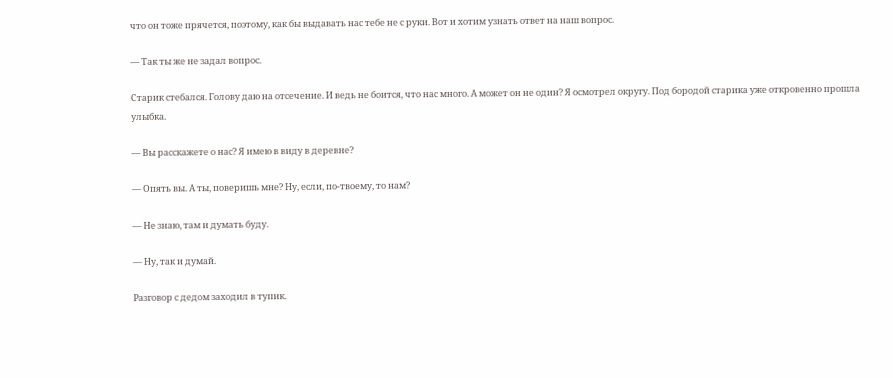что он тоже прячется, поэтому, как бы выдавать нас тебе не с руки. Вот и хотим узнать ответ на наш вопрос.

— Так ты же не задал вопрос.

Старик стебался. Голову даю на отсечение. И ведь не боится, что нас много. А может он не один? Я осмотрел округу. Под бородой старика уже откровенно прошла улыбка.

— Вы расскажете о нас? Я имею в виду в деревне?

— Опять вы. А ты, поверишь мне? Ну, если, по-твоему, то нам?

— Не знаю, там и думать буду.

— Ну, так и думай.

Разговор с дедом заходил в тупик.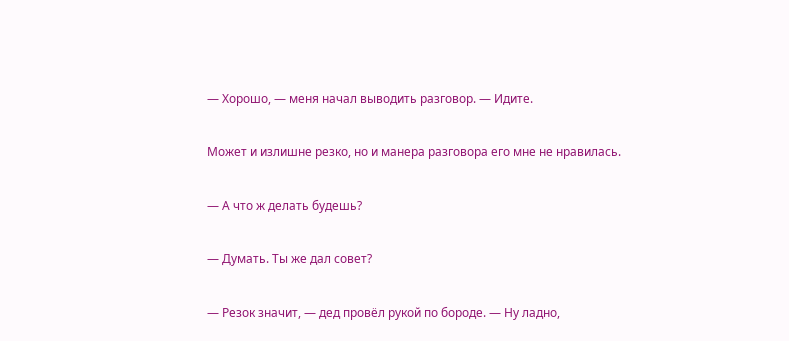— Хорошо, — меня начал выводить разговор. — Идите.

Может и излишне резко, но и манера разговора его мне не нравилась.

— А что ж делать будешь?

— Думать. Ты же дал совет?

— Резок значит, — дед провёл рукой по бороде. — Ну ладно,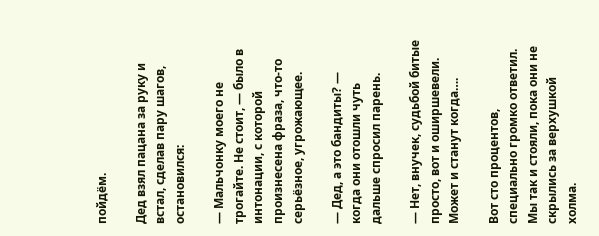пойдём.

Дед взял пацана за руку и встал, сделав пару шагов, остановился:

— Мальчонку моего не трогайте. Не стоит, — было в интонации, с которой произнесена фраза, что-то серьёзное, угрожающее.

— Дед, а это бандиты? — когда они отошли чуть дальше спросил парень.

— Нет, внучек, судьбой битые просто, вот и оширшевели. Может и станут когда….

Вот сто процентов, специально громко ответил. Мы так и стояли, пока они не скрылись за верхушкой холма.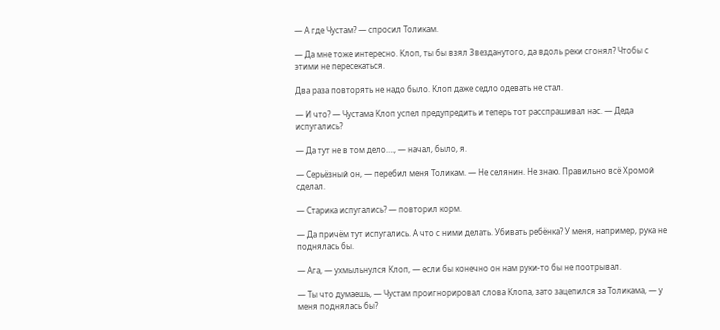— А где Чустам? — спросил Толикам.

— Да мне тоже интересно. Клоп, ты бы взял Звезданутого, да вдоль реки сгонял? Чтобы с этими не пересекаться.

Два раза повторять не надо было. Клоп даже седло одевать не стал.

— И что? — Чустама Клоп успел предупредить и теперь тот расспрашивал нас. — Деда испугались?

— Да тут не в том дело…., — начал, было, я.

— Серьёзный он, — перебил меня Толикам. — Не селянин. Не знаю. Правильно всё Хромой сделал.

— Старика испугались? — повторил корм.

— Да причём тут испугались. А что с ними делать. Убивать ребёнка? У меня, например, рука не поднялась бы.

— Ага, — ухмыльнулся Клоп, — если бы конечно он нам руки-то бы не поотрывал.

— Ты что думаешь, — Чустам проигнорировал слова Клопа, зато зацепился за Толикама, — у меня поднялась бы?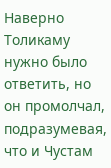Наверно Толикаму нужно было ответить, но он промолчал, подразумевая, что и Чустам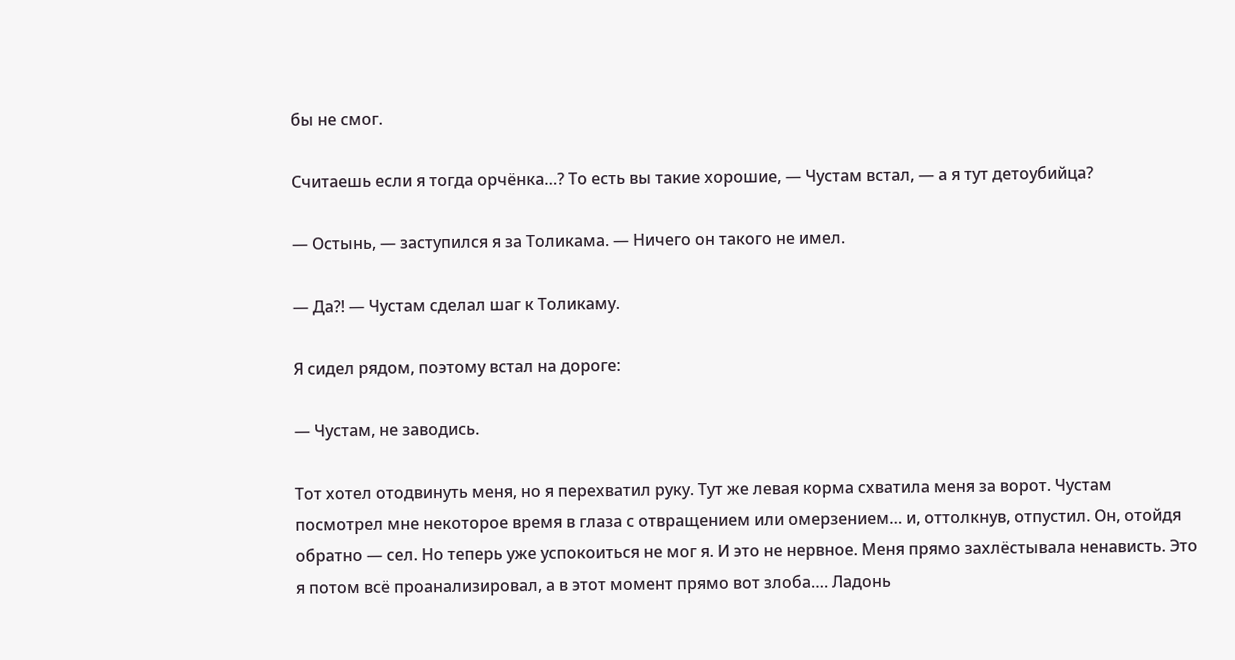бы не смог.

Считаешь если я тогда орчёнка…? То есть вы такие хорошие, — Чустам встал, — а я тут детоубийца?

— Остынь, — заступился я за Толикама. — Ничего он такого не имел.

— Да?! — Чустам сделал шаг к Толикаму.

Я сидел рядом, поэтому встал на дороге:

— Чустам, не заводись.

Тот хотел отодвинуть меня, но я перехватил руку. Тут же левая корма схватила меня за ворот. Чустам посмотрел мне некоторое время в глаза с отвращением или омерзением… и, оттолкнув, отпустил. Он, отойдя обратно — сел. Но теперь уже успокоиться не мог я. И это не нервное. Меня прямо захлёстывала ненависть. Это я потом всё проанализировал, а в этот момент прямо вот злоба…. Ладонь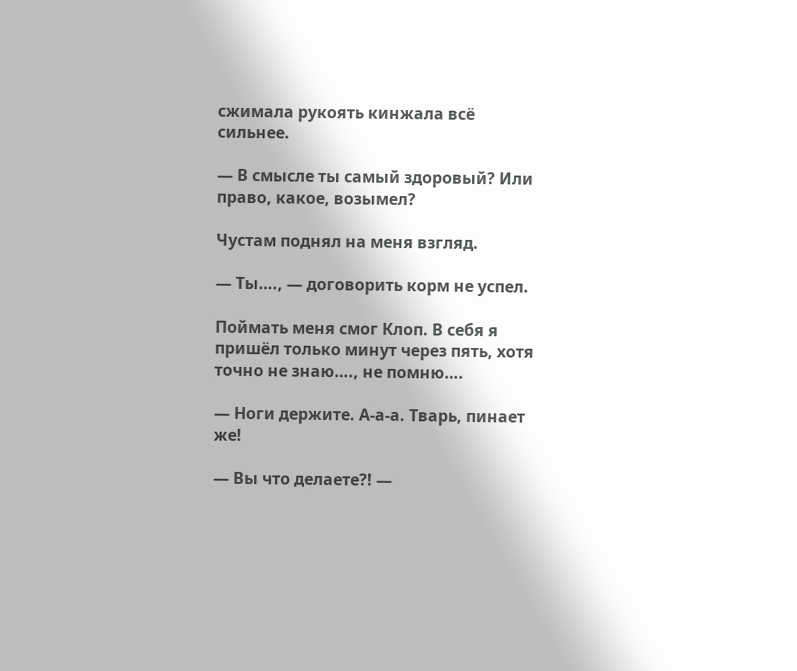сжимала рукоять кинжала всё сильнее.

— В смысле ты самый здоровый? Или право, какое, возымел?

Чустам поднял на меня взгляд.

— Ты…., — договорить корм не успел.

Поймать меня смог Клоп. В себя я пришёл только минут через пять, хотя точно не знаю…., не помню….

— Ноги держите. А-а-а. Тварь, пинает же!

— Вы что делаете?! —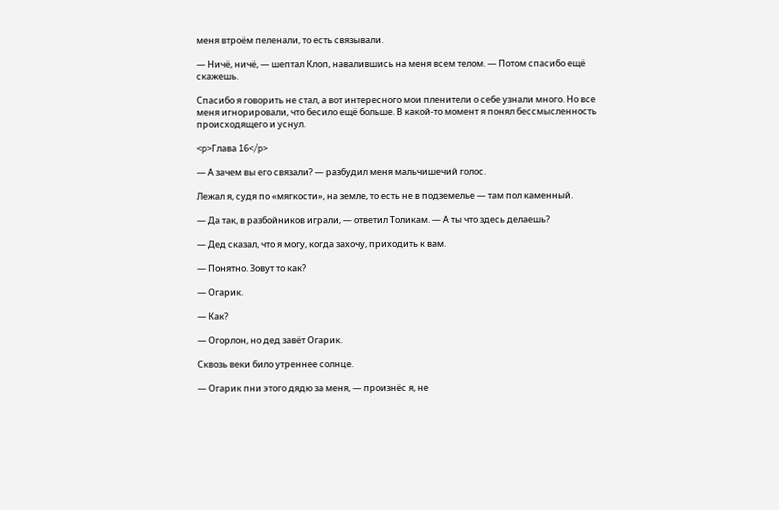меня втроём пеленали, то есть связывали.

— Ничё, ничё, — шептал Клоп, навалившись на меня всем телом. — Потом спасибо ещё скажешь.

Спасибо я говорить не стал, а вот интересного мои пленители о себе узнали много. Но все меня игнорировали, что бесило ещё больше. В какой-то момент я понял бессмысленность происходящего и уснул.

<p>Глава 16</p>

— А зачем вы его связали? — разбудил меня мальчишечий голос.

Лежал я, судя по «мягкости», на земле, то есть не в подземелье — там пол каменный.

— Да так, в разбойников играли, — ответил Толикам. — А ты что здесь делаешь?

— Дед сказал, что я могу, когда захочу, приходить к вам.

— Понятно. Зовут то как?

— Огарик.

— Как?

— Огорлон, но дед завёт Огарик.

Сквозь веки било утреннее солнце.

— Огарик пни этого дядю за меня, — произнёс я, не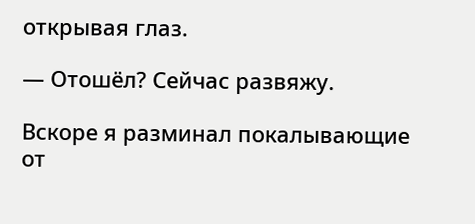открывая глаз.

— Отошёл? Сейчас развяжу.

Вскоре я разминал покалывающие от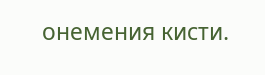онемения кисти.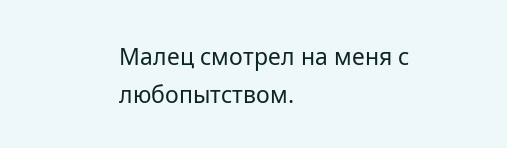Малец смотрел на меня с любопытством.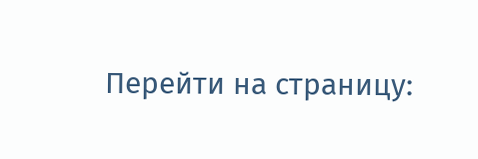Перейти на страницу: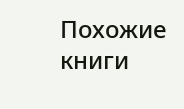Похожие книги